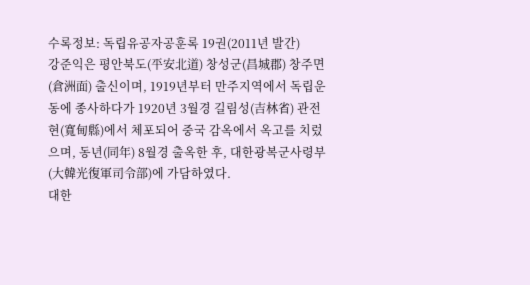수록정보: 독립유공자공훈록 19권(2011년 발간)
강준익은 평안북도(平安北道) 창성군(昌城郡) 창주면(倉洲面) 출신이며, 1919년부터 만주지역에서 독립운동에 종사하다가 1920년 3월경 길림성(吉林省) 관전현(寬甸縣)에서 체포되어 중국 감옥에서 옥고를 치렀으며, 동년(同年) 8월경 출옥한 후, 대한광복군사령부(大韓光復軍司令部)에 가담하였다.
대한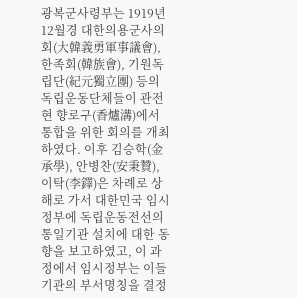광복군사령부는 1919년 12월경 대한의용군사의회(大韓義勇軍事議會), 한족회(韓族會), 기원독립단(紀元獨立團) 등의 독립운동단체들이 관전현 향로구(香爐溝)에서 통합을 위한 회의를 개최하였다. 이후 김승학(金承學), 안병찬(安秉贊), 이탁(李鐸)은 차례로 상해로 가서 대한민국 임시정부에 독립운동전선의 통일기관 설치에 대한 동향을 보고하였고, 이 과정에서 임시정부는 이들 기관의 부서명칭을 결정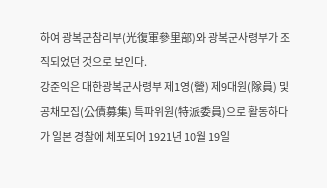하여 광복군참리부(光復軍參里部)와 광복군사령부가 조직되었던 것으로 보인다.
강준익은 대한광복군사령부 제1영(營) 제9대원(隊員) 및 공채모집(公債募集) 특파위원(特派委員)으로 활동하다가 일본 경찰에 체포되어 1921년 10월 19일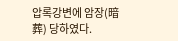압록강변에 암장(暗葬) 당하였다.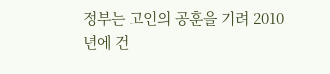정부는 고인의 공훈을 기려 2010년에 건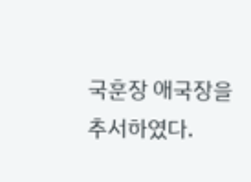국훈장 애국장을 추서하였다.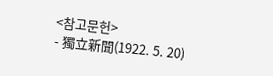<참고문헌>
- 獨立新聞(1922. 5. 20)